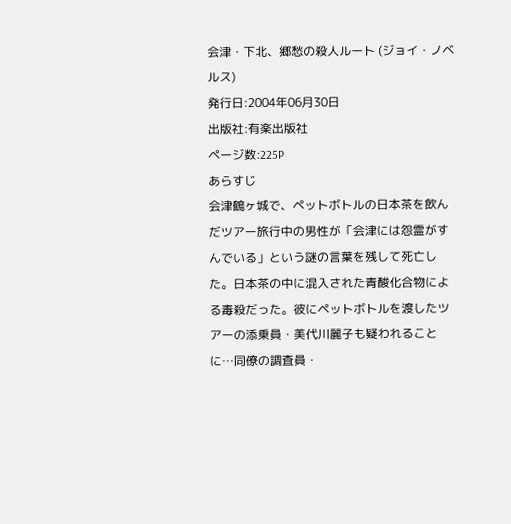会津・下北、郷愁の殺人ルート (ジョイ・ノベルス)
発行日:2004年06月30日
出版社:有楽出版社
ページ数:225P
あらすじ
会津鶴ヶ城で、ペットボトルの日本茶を飲んだツアー旅行中の男性が「会津には怨霊がすんでいる」という謎の言葉を残して死亡した。日本茶の中に混入された青酸化合物による毒殺だった。彼にペットボトルを渡したツアーの添乗員・美代川麗子も疑われることに…同僚の調査員・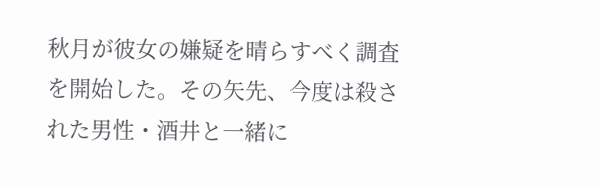秋月が彼女の嫌疑を晴らすべく調査を開始した。その矢先、今度は殺された男性・酒井と一緒に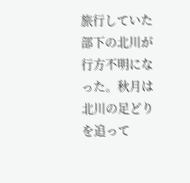旅行していた部下の北川が行方不明になった。秋月は北川の足どりを追って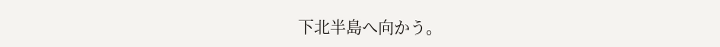下北半島へ向かう。